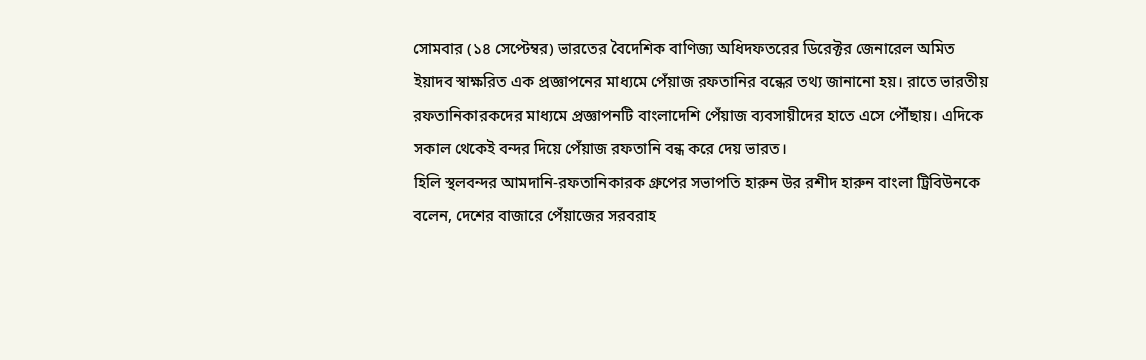সোমবার (১৪ সেপ্টেম্বর) ভারতের বৈদেশিক বাণিজ্য অধিদফতরের ডিরেক্টর জেনারেল অমিত ইয়াদব স্বাক্ষরিত এক প্রজ্ঞাপনের মাধ্যমে পেঁয়াজ রফতানির বন্ধের তথ্য জানানো হয়। রাতে ভারতীয় রফতানিকারকদের মাধ্যমে প্রজ্ঞাপনটি বাংলাদেশি পেঁয়াজ ব্যবসায়ীদের হাতে এসে পৌঁছায়। এদিকে সকাল থেকেই বন্দর দিয়ে পেঁয়াজ রফতানি বন্ধ করে দেয় ভারত।
হিলি স্থলবন্দর আমদানি-রফতানিকারক গ্রুপের সভাপতি হারুন উর রশীদ হারুন বাংলা ট্রিবিউনকে বলেন, দেশের বাজারে পেঁয়াজের সরবরাহ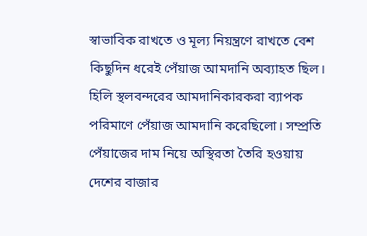স্বাভাবিক রাখতে ও মূল্য নিয়ন্ত্রণে রাখতে বেশ কিছুদিন ধরেই পেঁয়াজ আমদানি অব্যাহত ছিল। হিলি স্থলবন্দরের আমদানিকারকরা ব্যাপক পরিমাণে পেঁয়াজ আমদানি করেছিলো। সম্প্রতি পেঁয়াজের দাম নিয়ে অস্থিরতা তৈরি হওয়ায় দেশের বাজার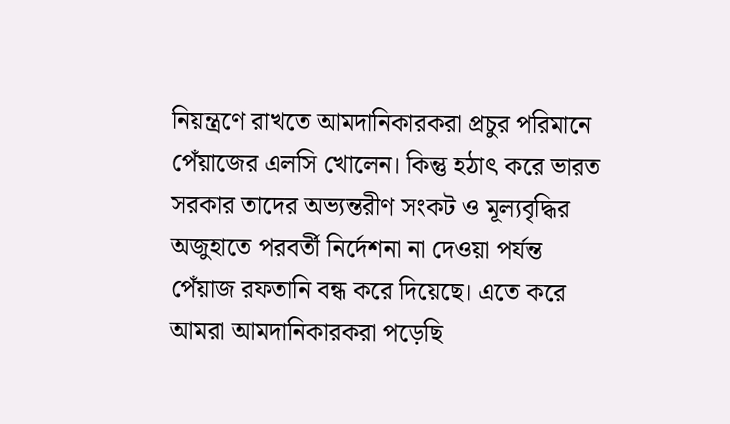নিয়ন্ত্রণে রাখতে আমদানিকারকরা প্রচুর পরিমানে পেঁয়াজের এলসি খোলেন। কিন্তু হঠাৎ করে ভারত সরকার তাদের অভ্যন্তরীণ সংকট ও মূল্যবৃদ্ধির অজুহাতে পরবর্তী নির্দেশনা না দেওয়া পর্যন্ত পেঁয়াজ রফতানি বন্ধ করে দিয়েছে। এতে করে আমরা আমদানিকারকরা পড়েছি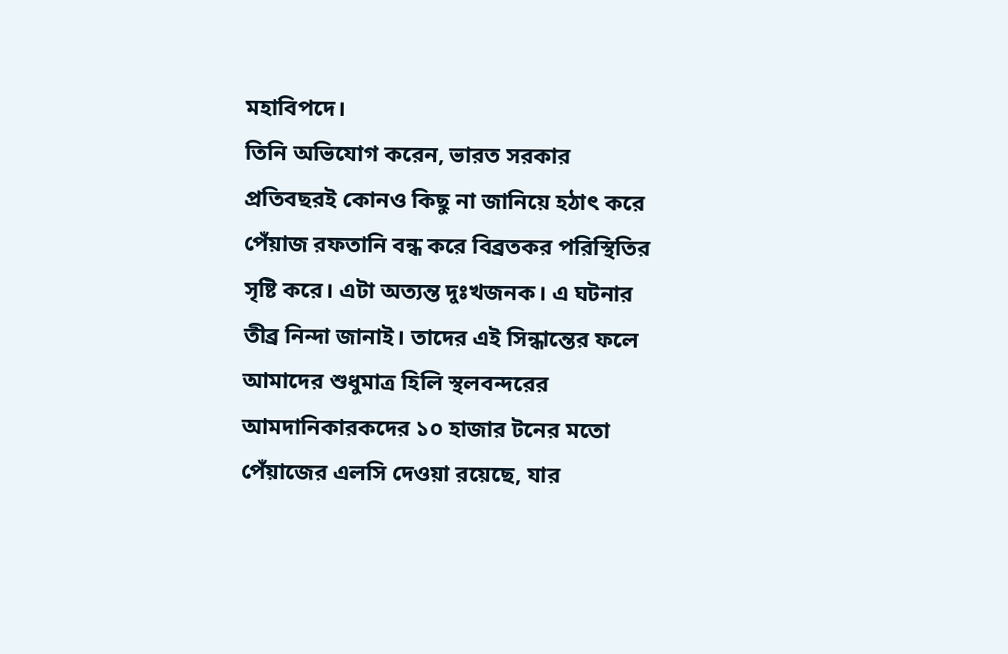মহাবিপদে।
তিনি অভিযোগ করেন, ভারত সরকার প্রতিবছরই কোনও কিছু না জানিয়ে হঠাৎ করে পেঁয়াজ রফতানি বন্ধ করে বিব্রতকর পরিস্থিতির সৃষ্টি করে। এটা অত্যন্ত দুঃখজনক। এ ঘটনার তীব্র নিন্দা জানাই। তাদের এই সিন্ধান্তের ফলে আমাদের শুধুমাত্র হিলি স্থলবন্দরের আমদানিকারকদের ১০ হাজার টনের মতো পেঁয়াজের এলসি দেওয়া রয়েছে, যার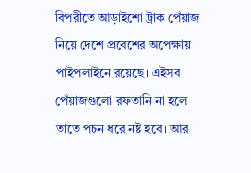বিপরীতে আড়াইশো ট্রাক পেঁয়াজ নিয়ে দেশে প্রবেশের অপেক্ষায় পাইপলাইনে রয়েছে। এইসব পেঁয়াজগুলো রফতানি না হলে তাতে পচন ধরে নষ্ট হবে। আর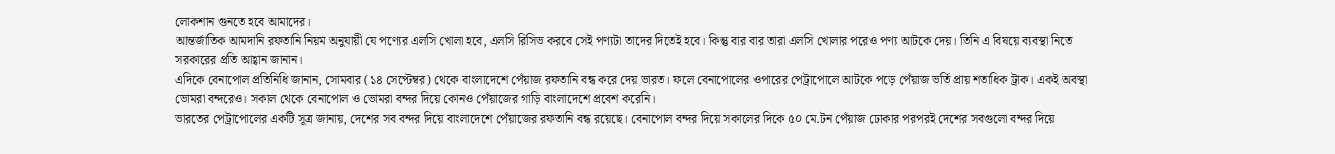লোকশান গুনতে হবে আমাদের।
আন্তর্জাতিক আমদানি রফতানি নিয়ম অনুযায়ী যে পণ্যের এলসি খোলা হবে, এলসি রিসিভ করবে সেই পণ্যটা তাদের দিতেই হবে। কিন্তু বার বার তারা এলসি খোলার পরেও পণ্য আটকে দেয়। তিনি এ বিষয়ে ব্যবস্থা নিতে সরকারের প্রতি আহ্বান জানান।
এদিকে বেনাপোল প্রতিনিধি জানান, সোমবার (১৪ সেপ্টেম্বর) থেকে বাংলাদেশে পেঁয়াজ রফতানি বন্ধ করে দেয় ভারত। ফলে বেনাপোলের ওপারের পেট্রাপোলে আটকে পড়ে পেঁয়াজ ভর্তি প্রায় শতাধিক ট্রাক। একই অবস্থা ভোমরা বন্দরেও। সকাল থেকে বেনাপোল ও ভোমরা বন্দর দিয়ে কোনও পেঁয়াজের গাড়ি বাংলাদেশে প্রবেশ করেনি।
ভারতের পেট্রাপোলের একটি সূত্র জানায়, দেশের সব বন্দর দিয়ে বাংলাদেশে পেঁয়াজের রফতানি বন্ধ রয়েছে। বেনাপোল বন্দর দিয়ে সকালের দিকে ৫০ মে.টন পেঁয়াজ ঢোকার পরপরই দেশের সবগুলো বন্দর দিয়ে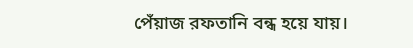পেঁয়াজ রফতানি বন্ধ হয়ে যায়।